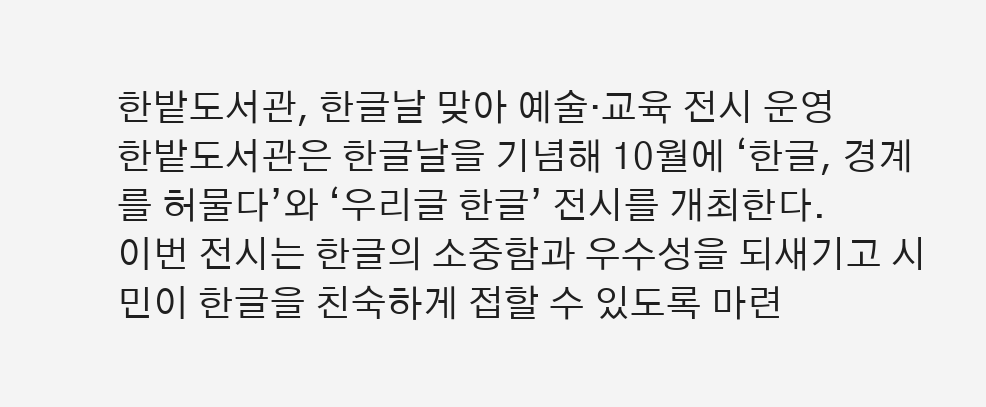한밭도서관, 한글날 맞아 예술·교육 전시 운영
한밭도서관은 한글날을 기념해 10월에 ‘한글, 경계를 허물다’와 ‘우리글 한글’ 전시를 개최한다.
이번 전시는 한글의 소중함과 우수성을 되새기고 시민이 한글을 친숙하게 접할 수 있도록 마련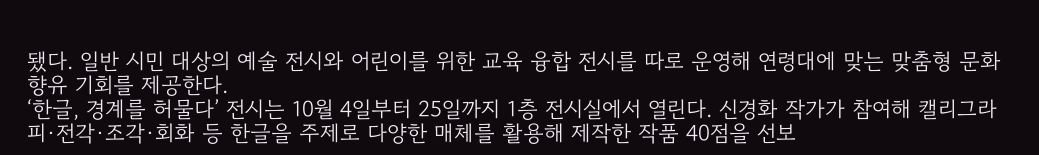됐다. 일반 시민 대상의 예술 전시와 어린이를 위한 교육 융합 전시를 따로 운영해 연령대에 맞는 맞춤형 문화 향유 기회를 제공한다.
‘한글, 경계를 허물다’ 전시는 10월 4일부터 25일까지 1층 전시실에서 열린다. 신경화 작가가 참여해 캘리그라피·전각·조각·회화 등 한글을 주제로 다양한 매체를 활용해 제작한 작품 40점을 선보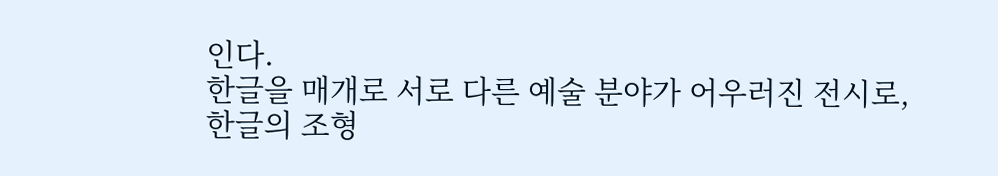인다.
한글을 매개로 서로 다른 예술 분야가 어우러진 전시로, 한글의 조형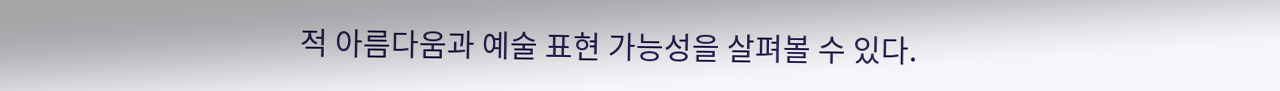적 아름다움과 예술 표현 가능성을 살펴볼 수 있다.